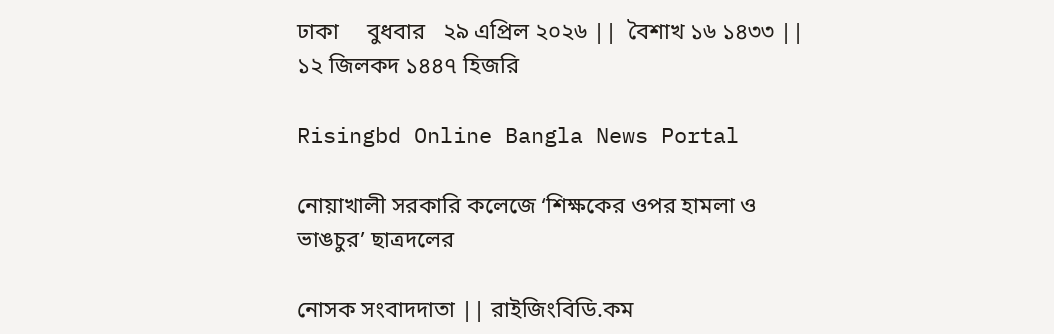ঢাকা     বুধবার   ২৯ এপ্রিল ২০২৬ ||  বৈশাখ ১৬ ১৪৩৩ || ১২ জিলকদ ১৪৪৭ হিজরি

Risingbd Online Bangla News Portal

নোয়াখালী সরকারি কলেজে ‘শিক্ষকের ওপর হামলা ও ভাঙচুর’ ছাত্রদলের

নোসক সংবাদদাতা || রাইজিংবিডি.কম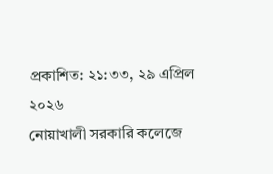প্রকাশিত: ২১:৩৩, ২৯ এপ্রিল ২০২৬
নোয়াখালী সরকারি কলেজে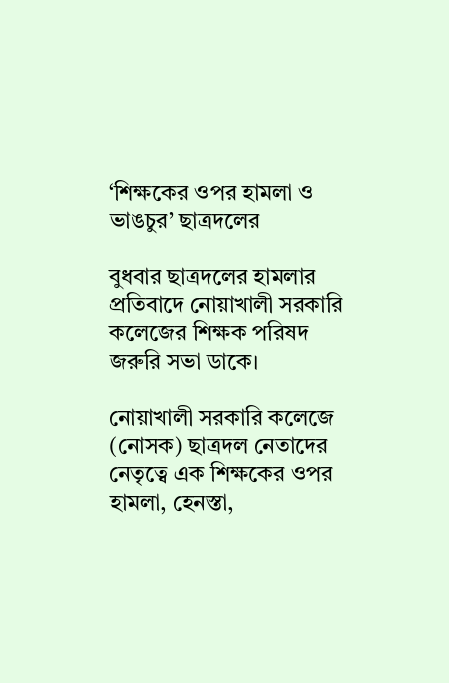‘শিক্ষকের ওপর হামলা ও ভাঙচুর’ ছাত্রদলের

বুধবার ছাত্রদলের হামলার প্রতিবাদে নোয়াখালী সরকারি কলেজের শিক্ষক পরিষদ জরুরি সভা ডাকে।

নোয়াখালী সরকারি কলেজে (নোসক) ছাত্রদল নেতাদের নেতৃত্বে এক শিক্ষকের ওপর হামলা, হেনস্তা,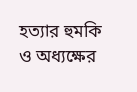হত্যার হুমকি ও অধ্যক্ষের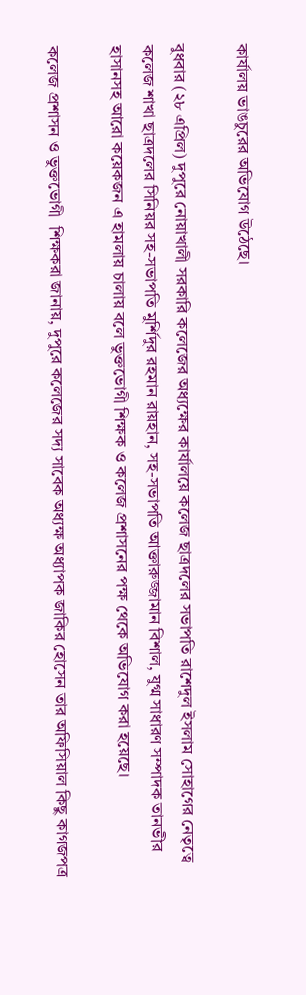কার্যালয় ভাঙচুরের অভিযোগ উঠেছে।

বুধবার (২৮ এপ্রিল) দুপুরে নোয়াখালী সরকারি কলেজের অধ্যক্ষের কার্যালয়ে কলেজ ছাত্রদলের সভাপতি রাশেদুল ইসলাম সোহাগের নেতৃত্বে কলেজ শাখা ছাত্রদলের সিনিয়র সহ-সভাপতি মুর্শিদুর রহমান রায়হান, সহ-সভাপতি আক্তারুজ্জামান বিশাল, যুগ্ম সাধারণ সম্পাদক তানভীর হাসানসহ আরো কয়েকজন এ হামলায় চালায় বলে ভুক্তভোগী শিক্ষক ও কলেজ প্রশাসনের পক্ষ থেকে অভিযোগ করা হয়েছে।

কলেজ প্রশাসন ও ভুক্তভোগী  শিক্ষকরা জানায়, দুপুরে কলেজের সদ্য সাবেক অধ্যক্ষ অধ্যাপক জাকির হোসেন তার অফিসিয়াল কিছু কাগজপত্র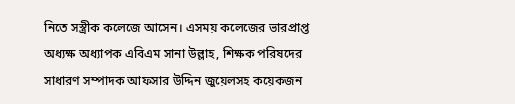নিতে সস্ত্রীক কলেজে আসেন। এসময় কলেজের ভারপ্রাপ্ত অধ্যক্ষ অধ্যাপক এবিএম সানা উল্লাহ, শিক্ষক পরিষদের সাধারণ সম্পাদক আফসার উদ্দিন জুয়েলসহ কয়েকজন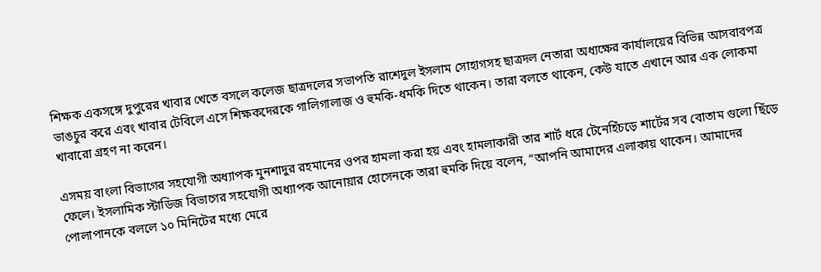শিক্ষক একসঙ্গে দুপুরের খাবার খেতে বসলে কলেজ ছাত্রদলের সভাপতি রাশেদুল ইসলাম সোহাগসহ ছাত্রদল নেতারা অধ্যক্ষের কার্যালয়ের বিভিন্ন আসবাবপত্র ভাঙচুর করে এবং খাবার টেবিলে এসে শিক্ষকদেরকে গালিগালাজ ও হুমকি-ধমকি দিতে থাকেন। তারা বলতে থাকেন, কেউ যাতে এখানে আর এক লোকমা খাবারো গ্রহণ না করেন।

এসময় বাংলা বিভাগের সহযোগী অধ্যাপক মুনশাদুর রহমানের ওপর হামলা করা হয় এবং হামলাকারী তার শার্ট ধরে টেনেহিঁচড়ে শার্টের সব বোতাম গুলো ছিঁড়ে ফেলে। ইসলামিক স্টাডিজ বিভাগের সহযোগী অধ্যাপক আনোয়ার হোসেনকে তারা হুমকি দিয়ে বলেন, “আপনি আমাদের এলাকায় থাকেন। আমাদের পোলাপানকে বললে ১০ মিনিটের মধ্যে মেরে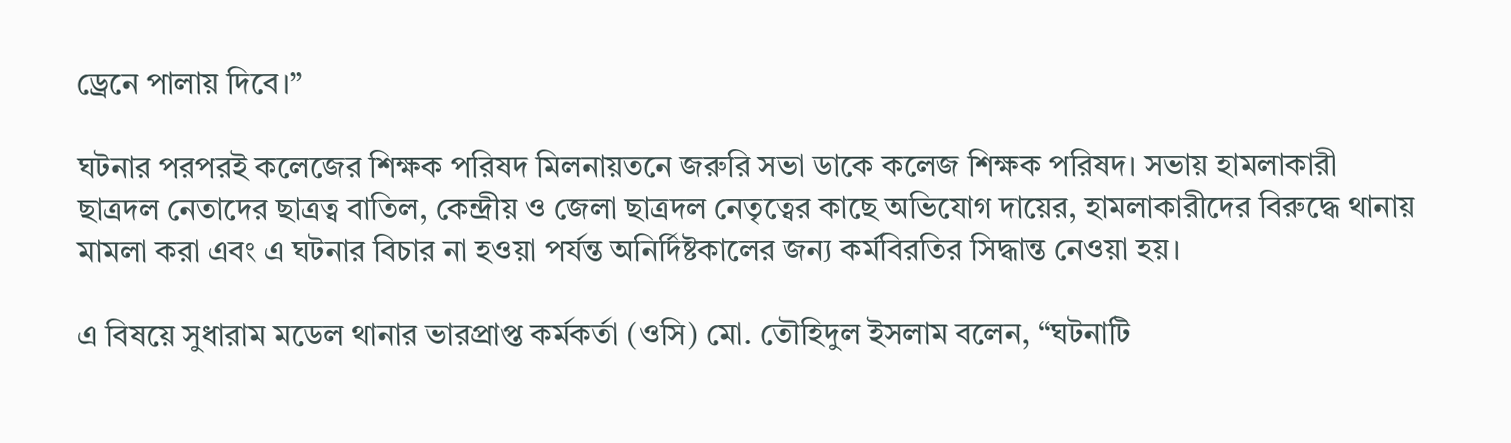ড্রেনে পালায় দিবে।”

ঘটনার পরপরই কলেজের শিক্ষক পরিষদ মিলনায়তনে জরুরি সভা ডাকে কলেজ শিক্ষক পরিষদ। সভায় হামলাকারী ছাত্রদল নেতাদের ছাত্রত্ব বাতিল, কেন্দ্রীয় ও জেলা ছাত্রদল নেতৃত্বের কাছে অভিযোগ দায়ের, হামলাকারীদের বিরুদ্ধে থানায় মামলা করা এবং এ ঘটনার বিচার না হওয়া পর্যন্ত অনির্দিষ্টকালের জন্য কর্মবিরতির সিদ্ধান্ত নেওয়া হয়।

এ বিষয়ে সুধারাম মডেল থানার ভারপ্রাপ্ত কর্মকর্তা (ওসি) মো. তৌহিদুল ইসলাম বলেন, “ঘটনাটি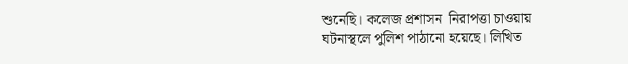শুনেছি। কলেজ প্রশাসন  নিরাপত্তা চাওয়ায় ঘটনাস্থলে পুলিশ পাঠানো হয়েছে। লিখিত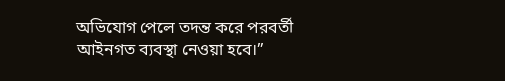অভিযোগ পেলে তদন্ত করে পরবর্তী আইনগত ব্যবস্থা নেওয়া হবে।”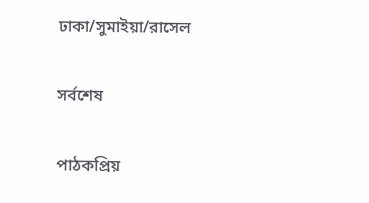ঢাকা/সুমাইয়া/রাসেল

সর্বশেষ

পাঠকপ্রিয়